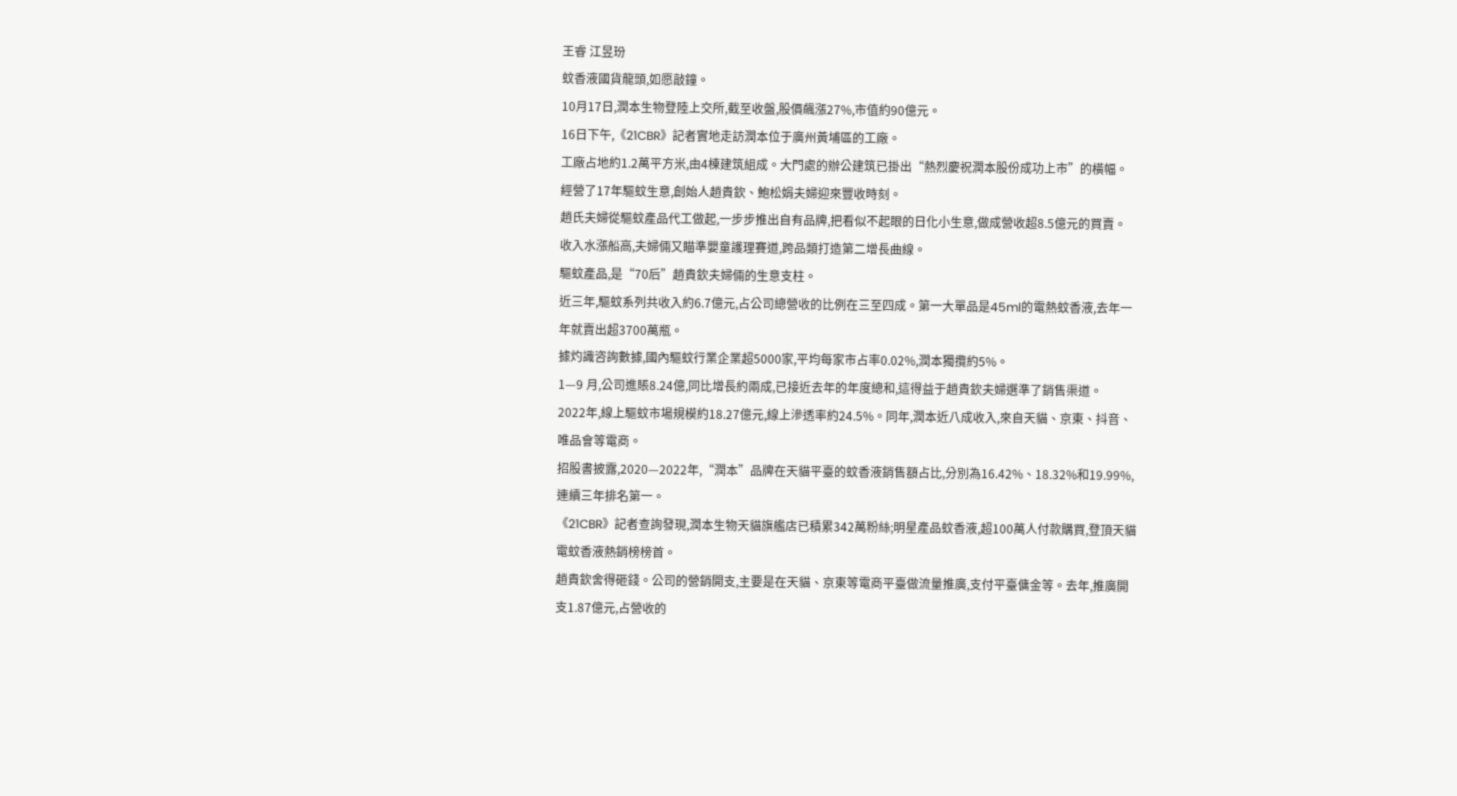王睿 江昱玢
蚊香液國貨龍頭,如愿敲鐘。
10月17日,潤本生物登陸上交所,截至收盤,股價飆漲27%,市值約90億元。
16日下午,《21CBR》記者實地走訪潤本位于廣州黃埔區的工廠。
工廠占地約1.2萬平方米,由4棟建筑組成。大門處的辦公建筑已掛出“熱烈慶祝潤本股份成功上市”的橫幅。
經營了17年驅蚊生意,創始人趙貴欽、鮑松娟夫婦迎來豐收時刻。
趙氏夫婦從驅蚊產品代工做起,一步步推出自有品牌,把看似不起眼的日化小生意,做成營收超8.5億元的買賣。
收入水漲船高,夫婦倆又瞄準嬰童護理賽道,跨品類打造第二增長曲線。
驅蚊產品,是“70后”趙貴欽夫婦倆的生意支柱。
近三年,驅蚊系列共收入約6.7億元,占公司總營收的比例在三至四成。第一大單品是45ml的電熱蚊香液,去年一年就賣出超3700萬瓶。
據灼識咨詢數據,國內驅蚊行業企業超5000家,平均每家市占率0.02%,潤本獨攬約5%。
1—9 月,公司進賬8.24億,同比增長約兩成,已接近去年的年度總和,這得益于趙貴欽夫婦選準了銷售渠道。
2022年,線上驅蚊市場規模約18.27億元,線上滲透率約24.5%。同年,潤本近八成收入,來自天貓、京東、抖音、唯品會等電商。
招股書披露,2020—2022年,“潤本”品牌在天貓平臺的蚊香液銷售額占比,分別為16.42%、18.32%和19.99%,連續三年排名第一。
《21CBR》記者查詢發現,潤本生物天貓旗艦店已積累342萬粉絲;明星產品蚊香液,超100萬人付款購買,登頂天貓電蚊香液熱銷榜榜首。
趙貴欽舍得砸錢。公司的營銷開支,主要是在天貓、京東等電商平臺做流量推廣,支付平臺傭金等。去年,推廣開支1.87億元,占營收的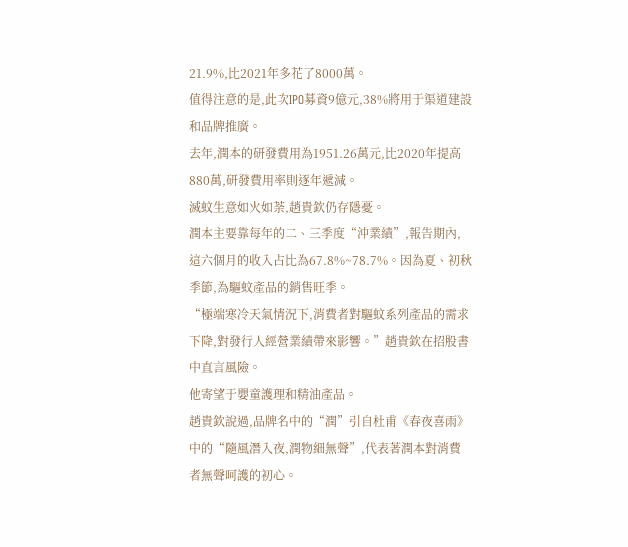21.9%,比2021年多花了8000萬。
值得注意的是,此次IPO募資9億元,38%將用于渠道建設和品牌推廣。
去年,潤本的研發費用為1951.26萬元,比2020年提高880萬,研發費用率則逐年遞減。
滅蚊生意如火如荼,趙貴欽仍存隱憂。
潤本主要靠每年的二、三季度“沖業績”,報告期內,這六個月的收入占比為67.8%~78.7%。因為夏、初秋季節,為驅蚊產品的銷售旺季。
“極端寒冷天氣情況下,消費者對驅蚊系列產品的需求下降,對發行人經營業績帶來影響。”趙貴欽在招股書中直言風險。
他寄望于嬰童護理和精油產品。
趙貴欽說過,品牌名中的“潤”引自杜甫《春夜喜雨》中的“隨風潛入夜,潤物細無聲”,代表著潤本對消費者無聲呵護的初心。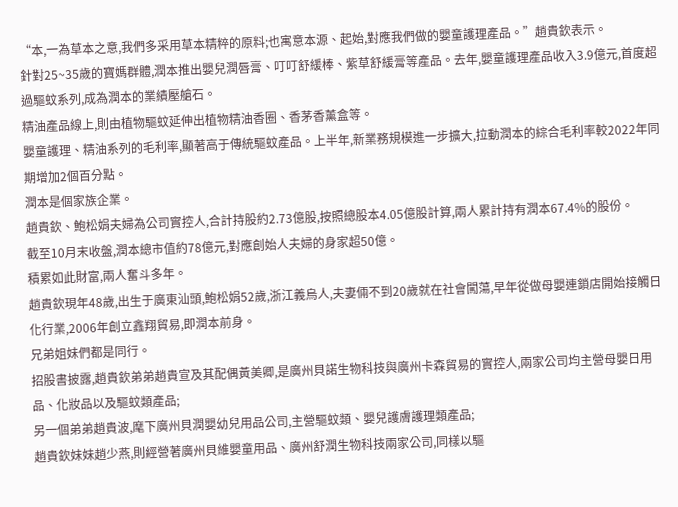“本,一為草本之意,我們多采用草本精粹的原料;也寓意本源、起始,對應我們做的嬰童護理產品。”趙貴欽表示。
針對25~35歲的寶媽群體,潤本推出嬰兒潤唇膏、叮叮舒緩棒、紫草舒緩膏等產品。去年,嬰童護理產品收入3.9億元,首度超過驅蚊系列,成為潤本的業績壓艙石。
精油產品線上,則由植物驅蚊延伸出植物精油香圈、香茅香薰盒等。
嬰童護理、精油系列的毛利率,顯著高于傳統驅蚊產品。上半年,新業務規模進一步擴大,拉動潤本的綜合毛利率較2022年同期增加2個百分點。
潤本是個家族企業。
趙貴欽、鮑松娟夫婦為公司實控人,合計持股約2.73億股,按照總股本4.05億股計算,兩人累計持有潤本67.4%的股份。
截至10月末收盤,潤本總市值約78億元,對應創始人夫婦的身家超50億。
積累如此財富,兩人奮斗多年。
趙貴欽現年48歲,出生于廣東汕頭,鮑松娟52歲,浙江義烏人,夫妻倆不到20歲就在社會闖蕩,早年從做母嬰連鎖店開始接觸日化行業,2006年創立鑫翔貿易,即潤本前身。
兄弟姐妹們都是同行。
招股書披露,趙貴欽弟弟趙貴宣及其配偶黃美卿,是廣州貝諾生物科技與廣州卡森貿易的實控人,兩家公司均主營母嬰日用品、化妝品以及驅蚊類產品;
另一個弟弟趙貴波,麾下廣州貝潤嬰幼兒用品公司,主營驅蚊類、嬰兒護膚護理類產品;
趙貴欽妹妹趙少燕,則經營著廣州貝維嬰童用品、廣州舒潤生物科技兩家公司,同樣以驅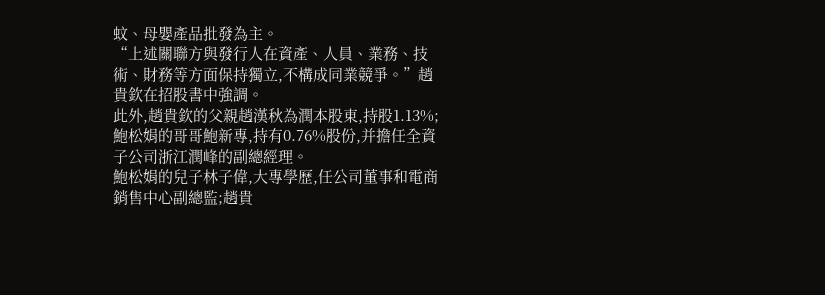蚊、母嬰產品批發為主。
“上述關聯方與發行人在資產、人員、業務、技術、財務等方面保持獨立,不構成同業競爭。”趙貴欽在招股書中強調。
此外,趙貴欽的父親趙漢秋為潤本股東,持股1.13%;鮑松娟的哥哥鮑新專,持有0.76%股份,并擔任全資子公司浙江潤峰的副總經理。
鮑松娟的兒子林子偉,大專學歷,任公司董事和電商銷售中心副總監;趙貴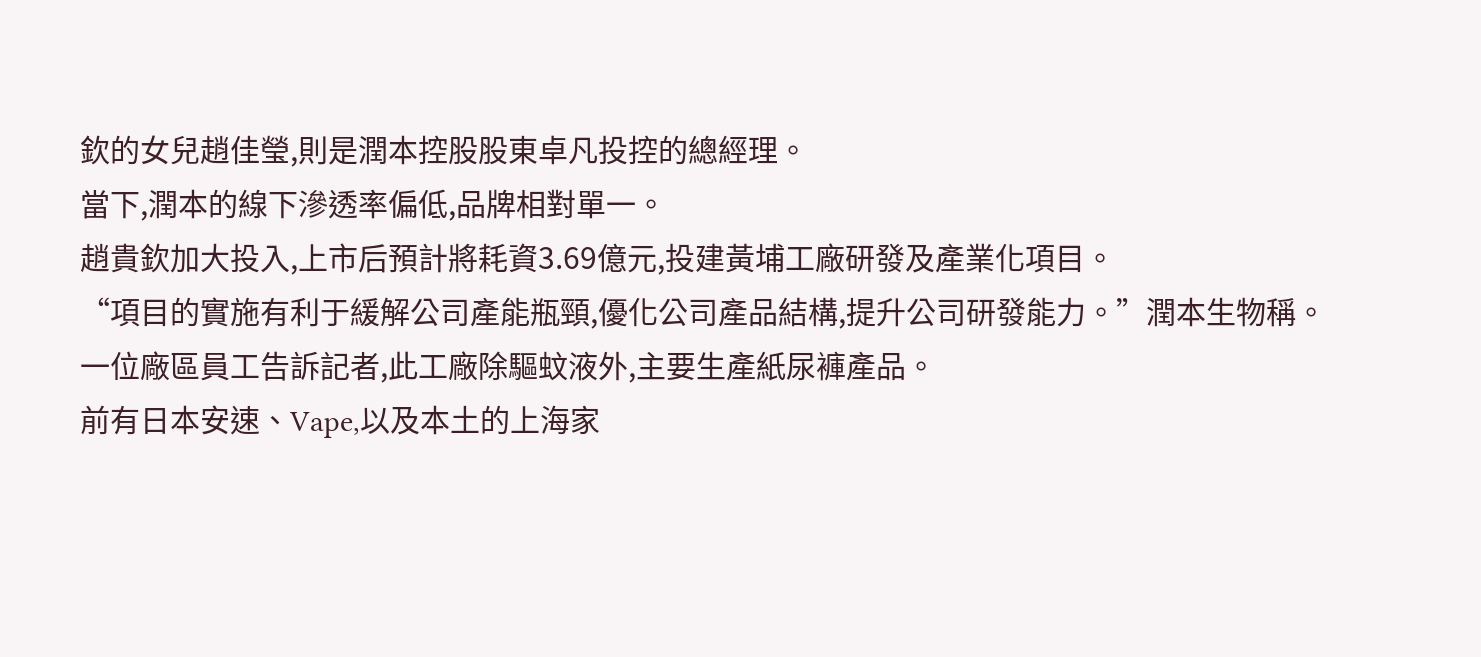欽的女兒趙佳瑩,則是潤本控股股東卓凡投控的總經理。
當下,潤本的線下滲透率偏低,品牌相對單一。
趙貴欽加大投入,上市后預計將耗資3.69億元,投建黃埔工廠研發及產業化項目。
“項目的實施有利于緩解公司產能瓶頸,優化公司產品結構,提升公司研發能力。”潤本生物稱。
一位廠區員工告訴記者,此工廠除驅蚊液外,主要生產紙尿褲產品。
前有日本安速、Vape,以及本土的上海家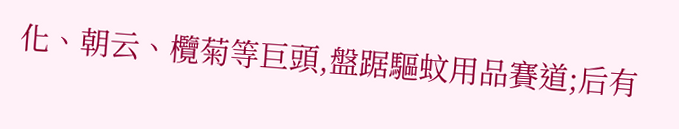化、朝云、欖菊等巨頭,盤踞驅蚊用品賽道;后有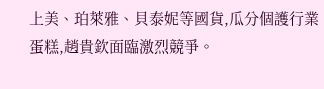上美、珀萊雅、貝泰妮等國貨,瓜分個護行業蛋糕,趙貴欽面臨激烈競爭。